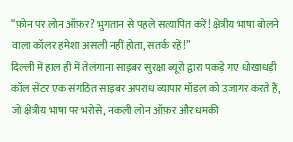“फ़ोन पर लोन ऑफ़र? भुगतान से पहले सत्यापित करें! क्षेत्रीय भाषा बोलने वाला कॉलर हमेशा असली नहीं होता, सतर्क रहें!”
दिल्ली में हाल ही में तेलंगाना साइबर सुरक्षा ब्यूरो द्वारा पकड़े गए धोखाधड़ी कॉल सेंटर एक संगठित साइबर अपराध व्यापार मॉडल को उजागर करते हैं, जो क्षेत्रीय भाषा पर भरोसे, नकली लोन ऑफ़र और धमकी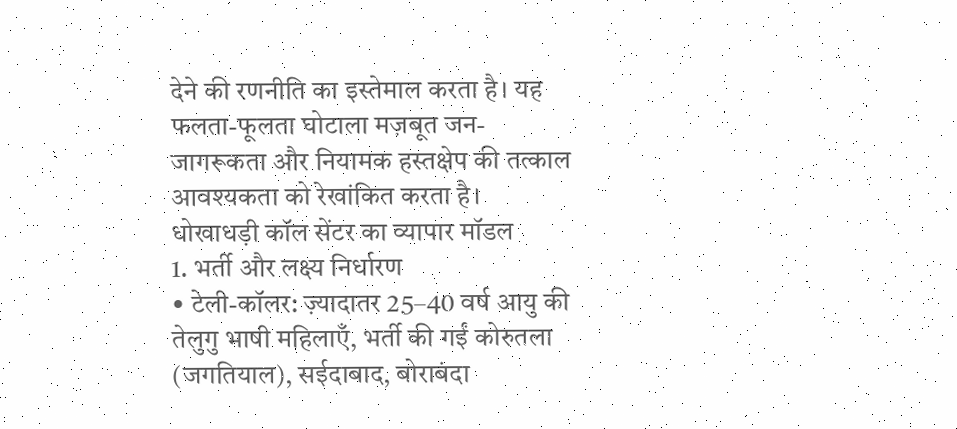देने की रणनीति का इस्तेमाल करता है। यह फलता-फूलता घोटाला मज़बूत जन-जागरूकता और नियामक हस्तक्षेप की तत्काल आवश्यकता को रेखांकित करता है।
धोखाधड़ी कॉल सेंटर का व्यापार मॉडल
1. भर्ती और लक्ष्य निर्धारण
• टेली-कॉलर: ज़्यादातर 25–40 वर्ष आयु की तेलुगु भाषी महिलाएँ, भर्ती की गईं कोरुतला (जगतियाल), सईदाबाद, बोराबंदा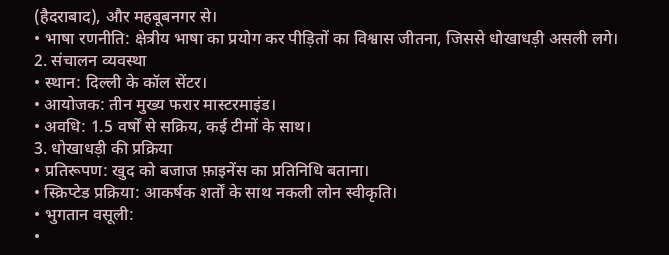(हैदराबाद), और महबूबनगर से।
• भाषा रणनीति: क्षेत्रीय भाषा का प्रयोग कर पीड़ितों का विश्वास जीतना, जिससे धोखाधड़ी असली लगे।
2. संचालन व्यवस्था
• स्थान: दिल्ली के कॉल सेंटर।
• आयोजक: तीन मुख्य फरार मास्टरमाइंड।
• अवधि: 1.5 वर्षों से सक्रिय, कई टीमों के साथ।
3. धोखाधड़ी की प्रक्रिया
• प्रतिरूपण: खुद को बजाज फ़ाइनेंस का प्रतिनिधि बताना।
• स्क्रिप्टेड प्रक्रिया: आकर्षक शर्तों के साथ नकली लोन स्वीकृति।
• भुगतान वसूली:
•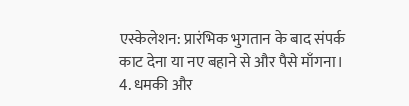एस्केलेशन: प्रारंभिक भुगतान के बाद संपर्क काट देना या नए बहाने से और पैसे माँगना।
4. धमकी और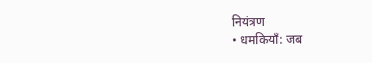नियंत्रण
• धमकियाँ: जब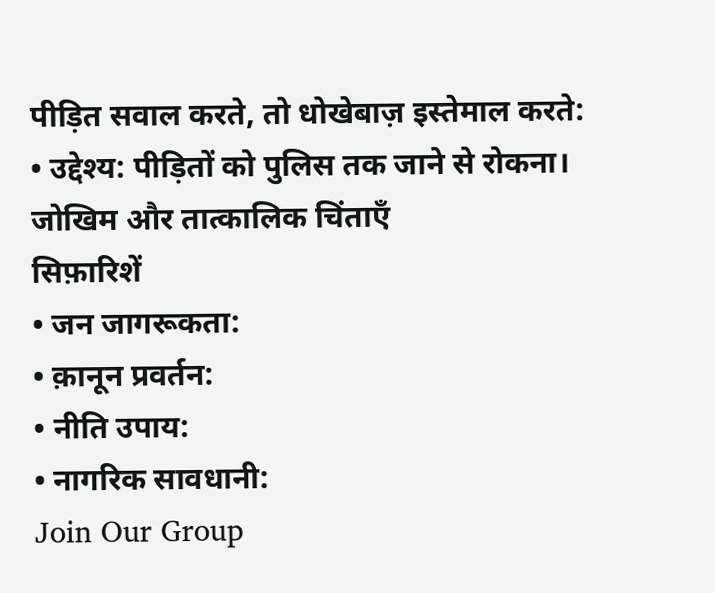पीड़ित सवाल करते, तो धोखेबाज़ इस्तेमाल करते:
• उद्देश्य: पीड़ितों को पुलिस तक जाने से रोकना।
जोखिम और तात्कालिक चिंताएँ
सिफ़ारिशें
• जन जागरूकता:
• क़ानून प्रवर्तन:
• नीति उपाय:
• नागरिक सावधानी:
Join Our Group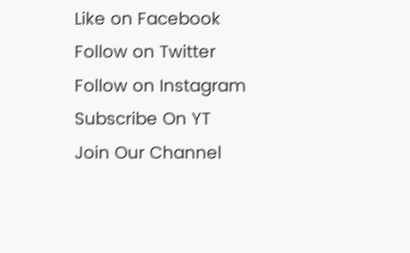Like on Facebook
Follow on Twitter
Follow on Instagram
Subscribe On YT
Join Our Channel